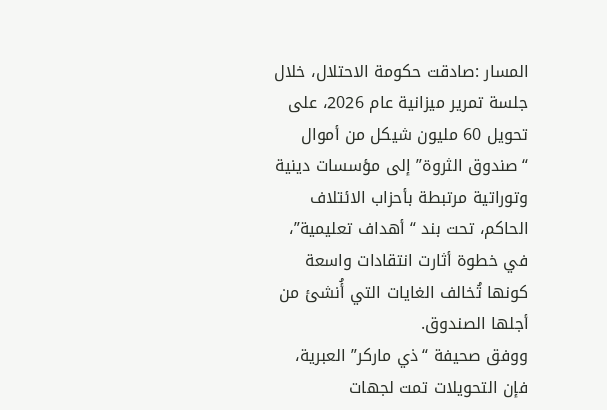المسار :صادقت حكومة الاحتلال، خلال جلسة تمرير ميزانية عام 2026، على تحويل 60 مليون شيكل من أموال “صندوق الثروة” إلى مؤسسات دينية وتوراتية مرتبطة بأحزاب الائتلاف الحاكم، تحت بند “أهداف تعليمية”، في خطوة أثارت انتقادات واسعة كونها تُخالف الغايات التي أُنشئ من أجلها الصندوق.
ووفق صحيفة “ذي ماركر” العبرية، فإن التحويلات تمت لجهات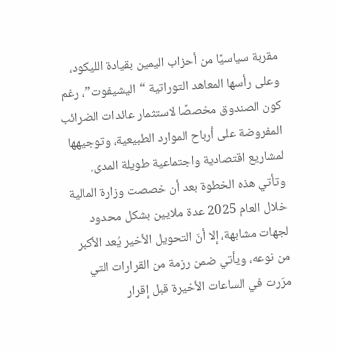مقربة سياسيًا من أحزاب اليمين بقيادة الليكود، وعلى رأسها المعاهد التوراتية “اليشيفوت”، رغم كون الصندوق مخصصًا لاستثمار عائدات الضرائب المفروضة على أرباح الموارد الطبيعية، وتوجيهها لمشاريع اقتصادية واجتماعية طويلة المدى.
وتأتي هذه الخطوة بعد أن خصصت وزارة المالية خلال العام 2025 عدة ملايين بشكل محدود لجهات مشابهة، إلا أنّ التحويل الأخير يُعد الأكبر من نوعه، ويأتي ضمن رزمة من القرارات التي مرّرت في الساعات الأخيرة قبل إقرار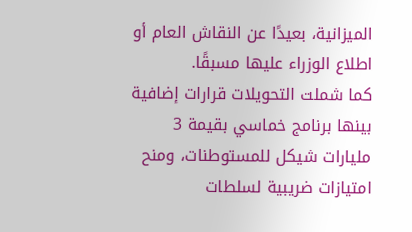الميزانية، بعيدًا عن النقاش العام أو اطلاع الوزراء عليها مسبقًا.
كما شملت التحويلات قرارات إضافية بينها برنامج خماسي بقيمة 3 مليارات شيكل للمستوطنات، ومنح امتيازات ضريبية لسلطات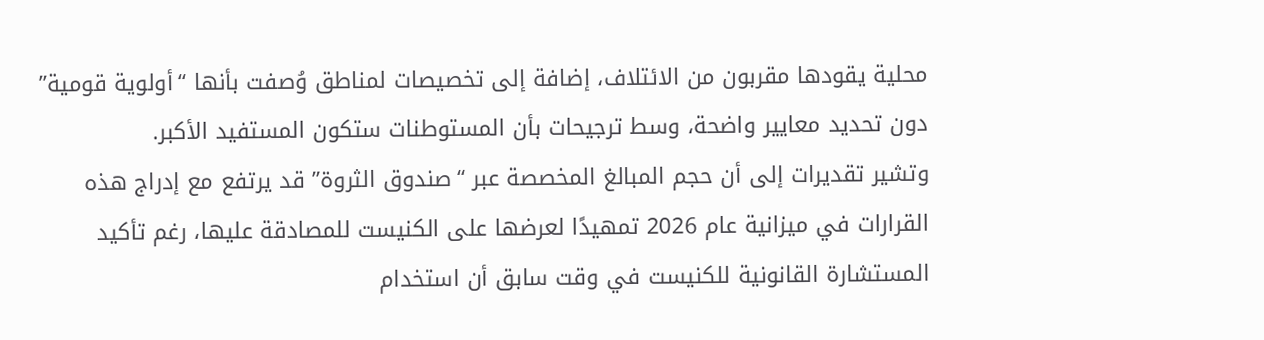محلية يقودها مقربون من الائتلاف، إضافة إلى تخصيصات لمناطق وُصفت بأنها “أولوية قومية” دون تحديد معايير واضحة، وسط ترجيحات بأن المستوطنات ستكون المستفيد الأكبر.
وتشير تقديرات إلى أن حجم المبالغ المخصصة عبر “صندوق الثروة” قد يرتفع مع إدراج هذه القرارات في ميزانية عام 2026 تمهيدًا لعرضها على الكنيست للمصادقة عليها، رغم تأكيد المستشارة القانونية للكنيست في وقت سابق أن استخدام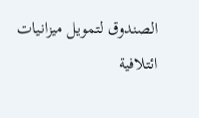الصندوق لتمويل ميزانيات ائتلافية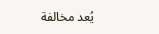يُعد مخالفة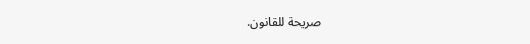صريحة للقانون.